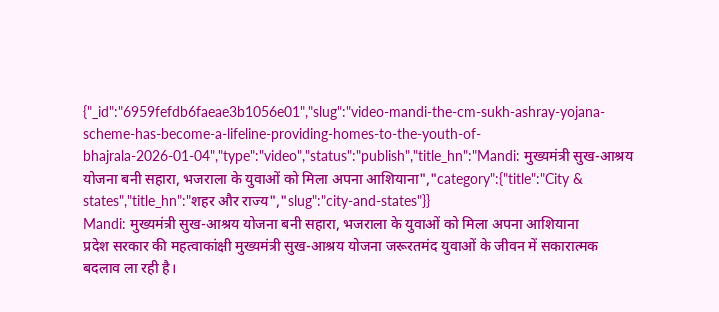{"_id":"6959fefdb6faeae3b1056e01","slug":"video-mandi-the-cm-sukh-ashray-yojana-scheme-has-become-a-lifeline-providing-homes-to-the-youth-of-bhajrala-2026-01-04","type":"video","status":"publish","title_hn":"Mandi: मुख्यमंत्री सुख-आश्रय योजना बनी सहारा, भजराला के युवाओं को मिला अपना आशियाना","category":{"title":"City & states","title_hn":"शहर और राज्य","slug":"city-and-states"}}
Mandi: मुख्यमंत्री सुख-आश्रय योजना बनी सहारा, भजराला के युवाओं को मिला अपना आशियाना
प्रदेश सरकार की महत्वाकांक्षी मुख्यमंत्री सुख-आश्रय योजना जरूरतमंद युवाओं के जीवन में सकारात्मक बदलाव ला रही है।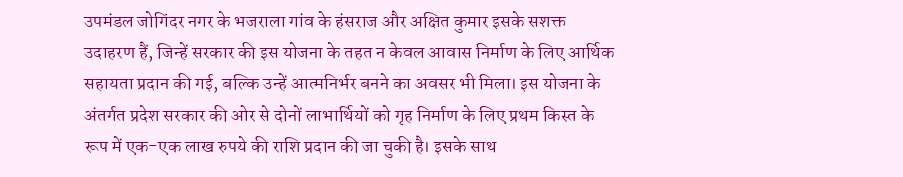उपमंडल जोगिंदर नगर के भजराला गांव के हंसराज और अक्षित कुमार इसके सशक्त उदाहरण हैं, जिन्हें सरकार की इस योजना के तहत न केवल आवास निर्माण के लिए आर्थिक सहायता प्रदान की गई, बल्कि उन्हें आत्मनिर्भर बनने का अवसर भी मिला। इस योजना के अंतर्गत प्रदेश सरकार की ओर से दोनों लाभार्थियों को गृह निर्माण के लिए प्रथम किस्त के रूप में एक-एक लाख रुपये की राशि प्रदान की जा चुकी है। इसके साथ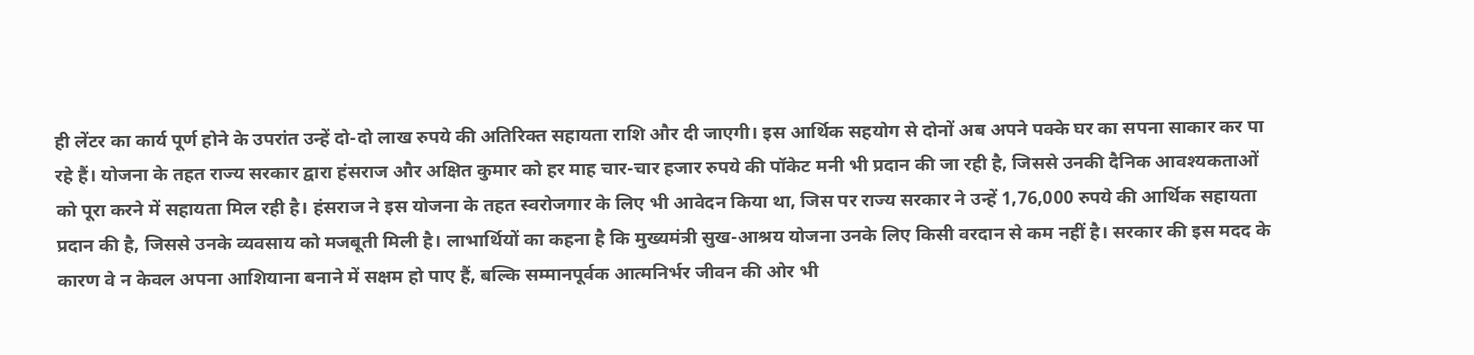ही लेंटर का कार्य पूर्ण होने के उपरांत उन्हें दो-दो लाख रुपये की अतिरिक्त सहायता राशि और दी जाएगी। इस आर्थिक सहयोग से दोनों अब अपने पक्के घर का सपना साकार कर पा रहे हैं। योजना के तहत राज्य सरकार द्वारा हंसराज और अक्षित कुमार को हर माह चार-चार हजार रुपये की पॉकेट मनी भी प्रदान की जा रही है, जिससे उनकी दैनिक आवश्यकताओं को पूरा करने में सहायता मिल रही है। हंसराज ने इस योजना के तहत स्वरोजगार के लिए भी आवेदन किया था, जिस पर राज्य सरकार ने उन्हें 1,76,000 रुपये की आर्थिक सहायता प्रदान की है, जिससे उनके व्यवसाय को मजबूती मिली है। लाभार्थियों का कहना है कि मुख्यमंत्री सुख-आश्रय योजना उनके लिए किसी वरदान से कम नहीं है। सरकार की इस मदद के कारण वे न केवल अपना आशियाना बनाने में सक्षम हो पाए हैं, बल्कि सम्मानपूर्वक आत्मनिर्भर जीवन की ओर भी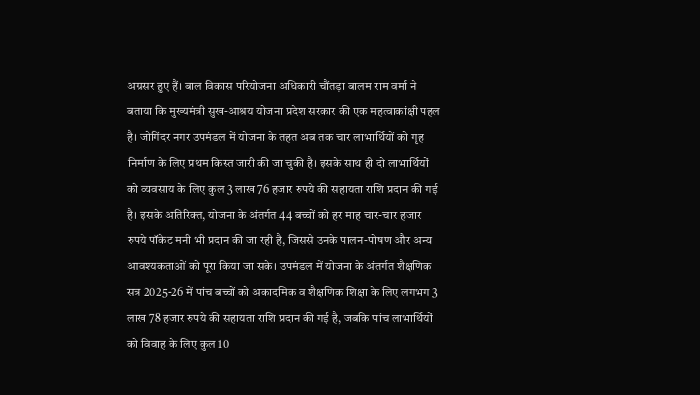अग्रसर हुए हैं। बाल विकास परियोजना अधिकारी चौंतड़ा बालम राम वर्मा ने बताया कि मुख्यमंत्री सुख-आश्रय योजना प्रदेश सरकार की एक महत्वाकांक्षी पहल है। जोगिंदर नगर उपमंडल में योजना के तहत अब तक चार लाभार्थियों को गृह निर्माण के लिए प्रथम किस्त जारी की जा चुकी है। इसके साथ ही दो लाभार्थियों को व्यवसाय के लिए कुल 3 लाख 76 हजार रुपये की सहायता राशि प्रदान की गई है। इसके अतिरिक्त, योजना के अंतर्गत 44 बच्चों को हर माह चार-चार हजार रुपये पॉकेट मनी भी प्रदान की जा रही है, जिससे उनके पालन-पोषण और अन्य आवश्यकताओं को पूरा किया जा सके। उपमंडल में योजना के अंतर्गत शैक्षणिक सत्र 2025-26 में पांच बच्चों को अकादमिक व शैक्षणिक शिक्षा के लिए लगभग 3 लाख 78 हजार रुपये की सहायता राशि प्रदान की गई है, जबकि पांच लाभार्थियों को विवाह के लिए कुल 10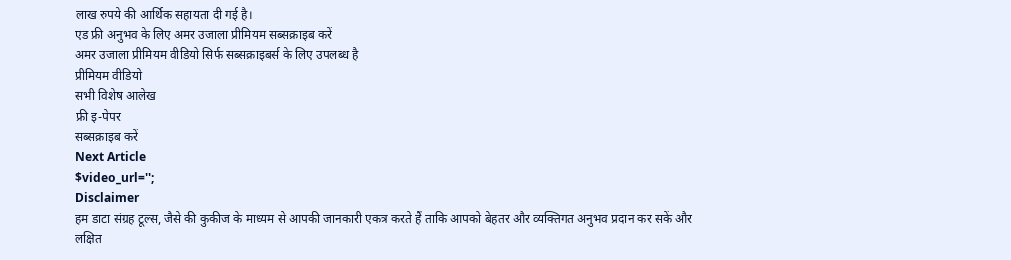लाख रुपये की आर्थिक सहायता दी गई है।
एड फ्री अनुभव के लिए अमर उजाला प्रीमियम सब्सक्राइब करें
अमर उजाला प्रीमियम वीडियो सिर्फ सब्सक्राइबर्स के लिए उपलब्ध है
प्रीमियम वीडियो
सभी विशेष आलेख
फ्री इ-पेपर
सब्सक्राइब करें
Next Article
$video_url='';
Disclaimer
हम डाटा संग्रह टूल्स, जैसे की कुकीज के माध्यम से आपकी जानकारी एकत्र करते हैं ताकि आपको बेहतर और व्यक्तिगत अनुभव प्रदान कर सकें और लक्षित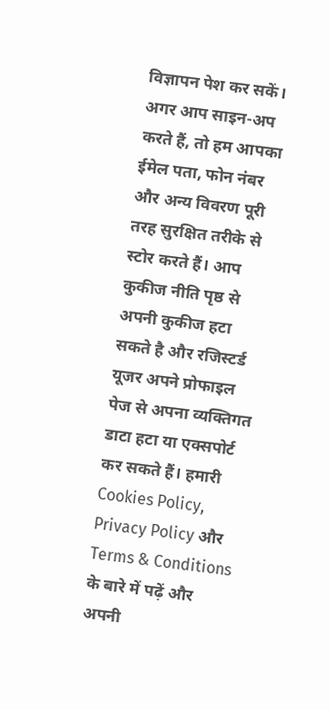विज्ञापन पेश कर सकें। अगर आप साइन-अप करते हैं, तो हम आपका ईमेल पता, फोन नंबर और अन्य विवरण पूरी तरह सुरक्षित तरीके से स्टोर करते हैं। आप कुकीज नीति पृष्ठ से अपनी कुकीज हटा सकते है और रजिस्टर्ड यूजर अपने प्रोफाइल पेज से अपना व्यक्तिगत डाटा हटा या एक्सपोर्ट कर सकते हैं। हमारी Cookies Policy, Privacy Policy और Terms & Conditions के बारे में पढ़ें और अपनी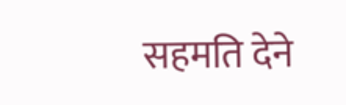सहमति देने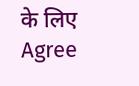के लिए Agree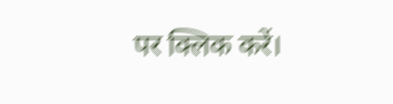पर क्लिक करें।